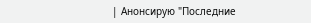| Анонсирую "Последние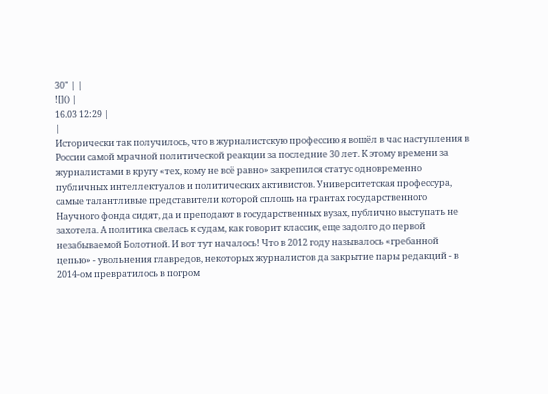30" | |
![]() |
16.03 12:29 |
|
Исторически так получилось, что в журналистскую профессию я вошёл в час наступления в России самой мрачной политической реакции за последние 30 лет. К этому времени за журналистами в кругу «тех, кому не всё равно» закрепился статус одновременно публичных интеллектуалов и политических активистов. Университетская профессура, самые талантливые представители которой сплошь на грантах государственного Научного фонда сидят, да и преподают в государственных вузах, публично выступать не захотела. А политика свелась к судам, как говорит классик, еще задолго до первой незабываемой Болотной. И вот тут началось! Что в 2012 году называлось «гребанной цепью» - увольнения главредов, некоторых журналистов да закрытие пары редакций - в 2014-ом превратилось в погром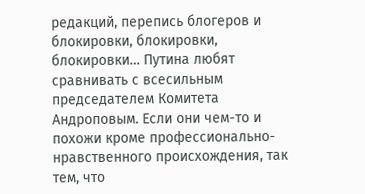редакций, перепись блогеров и блокировки, блокировки, блокировки… Путина любят сравнивать с всесильным председателем Комитета Андроповым. Если они чем-то и похожи кроме профессионально-нравственного происхождения, так тем, что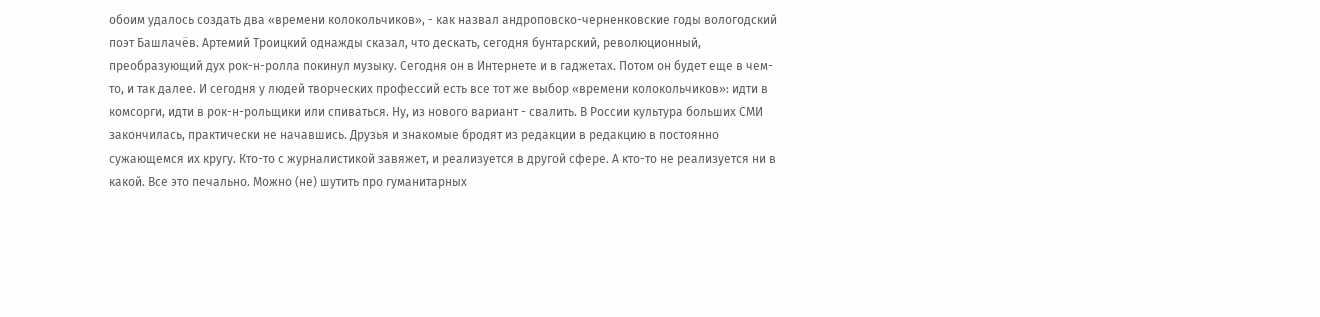обоим удалось создать два «времени колокольчиков», - как назвал андроповско-черненковские годы вологодский поэт Башлачёв. Артемий Троицкий однажды сказал, что дескать, сегодня бунтарский, революционный, преобразующий дух рок-н-ролла покинул музыку. Сегодня он в Интернете и в гаджетах. Потом он будет еще в чем-то, и так далее. И сегодня у людей творческих профессий есть все тот же выбор «времени колокольчиков»: идти в комсорги, идти в рок-н-рольщики или спиваться. Ну, из нового вариант - свалить. В России культура больших СМИ закончилась, практически не начавшись. Друзья и знакомые бродят из редакции в редакцию в постоянно сужающемся их кругу. Кто-то с журналистикой завяжет, и реализуется в другой сфере. А кто-то не реализуется ни в какой. Все это печально. Можно (не) шутить про гуманитарных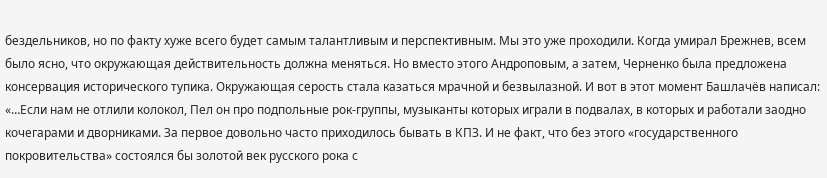бездельников, но по факту хуже всего будет самым талантливым и перспективным. Мы это уже проходили. Когда умирал Брежнев, всем было ясно, что окружающая действительность должна меняться. Но вместо этого Андроповым, а затем, Черненко была предложена консервация исторического тупика. Окружающая серость стала казаться мрачной и безвылазной. И вот в этот момент Башлачёв написал: «…Если нам не отлили колокол, Пел он про подпольные рок-группы, музыканты которых играли в подвалах, в которых и работали заодно кочегарами и дворниками. За первое довольно часто приходилось бывать в КПЗ. И не факт, что без этого «государственного покровительства» состоялся бы золотой век русского рока с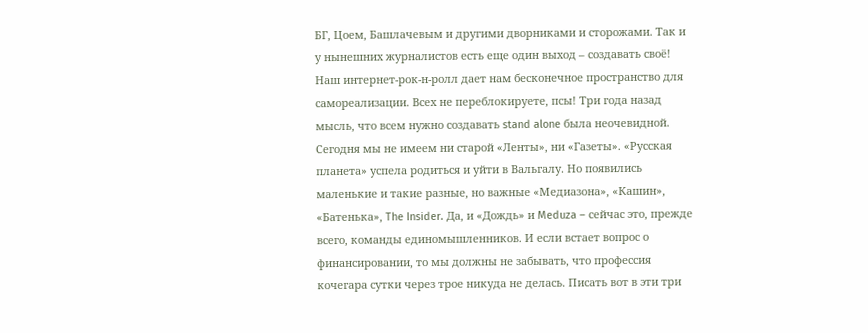БГ, Цоем, Башлачевым и другими дворниками и сторожами. Так и у нынешних журналистов есть еще один выход – создавать своё! Наш интернет-рок-н-ролл дает нам бесконечное пространство для самореализации. Всех не переблокируете, псы! Три года назад мысль, что всем нужно создавать stand alone была неочевидной. Сегодня мы не имеем ни старой «Ленты», ни «Газеты». «Русская планета» успела родиться и уйти в Вальгалу. Но появились маленькие и такие разные, но важные «Медиазона», «Кашин», «Батенька», The Insider. Да, и «Дождь» и Meduza – сейчас это, прежде всего, команды единомышленников. И если встает вопрос о финансировании, то мы должны не забывать, что профессия кочегара сутки через трое никуда не делась. Писать вот в эти три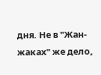дня. Не в "Жан-жаках" же дело,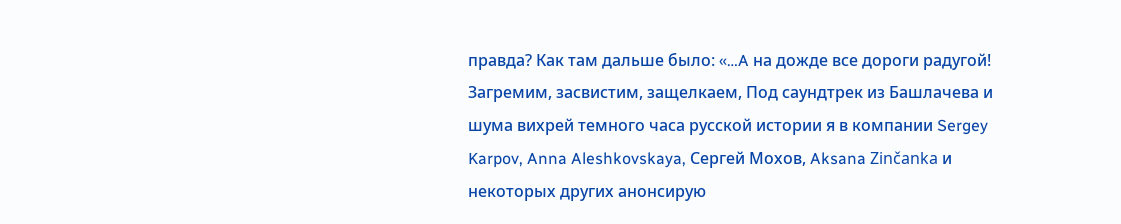правда? Как там дальше было: «…A на дожде все дороги радугой! Загремим, засвистим, защелкаем, Под саундтрек из Башлачева и шума вихрей темного часа русской истории я в компании Sergey Karpov, Anna Aleshkovskaya, Сергей Мохов, Aksana Zinčanka и некоторых других анонсирую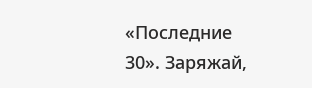«Последние 30». Заряжай,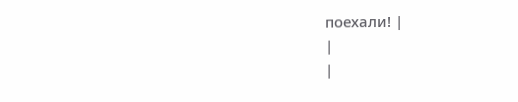поехали! |
|
|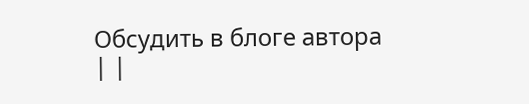Обсудить в блоге автора | |